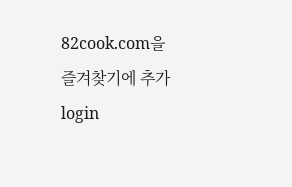82cook.com을 즐겨찾기에 추가
login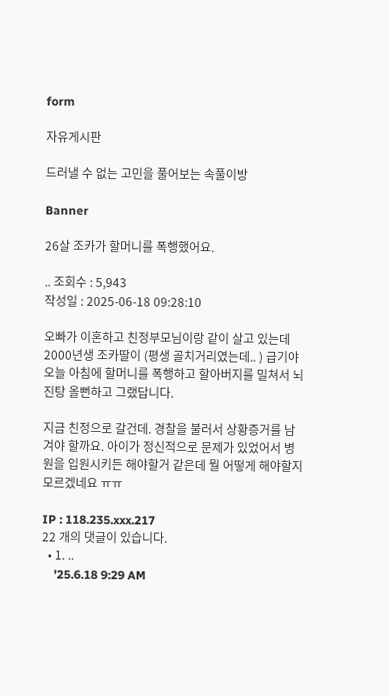form

자유게시판

드러낼 수 없는 고민을 풀어보는 속풀이방

Banner

26살 조카가 할머니를 폭행했어요.

.. 조회수 : 5,943
작성일 : 2025-06-18 09:28:10

오빠가 이혼하고 친정부모님이랑 같이 살고 있는데 2000년생 조카딸이 (평생 골치거리였는데.. ) 급기야 오늘 아침에 할머니를 폭행하고 할아버지를 밀쳐서 뇌진탕 올뻔하고 그랬답니다.

지금 친정으로 갈건데. 경찰을 불러서 상황증거를 남겨야 할까요. 아이가 정신적으로 문제가 있었어서 병원을 입원시키든 해야할거 같은데 뭘 어떻게 해야할지 모르겠네요 ㅠㅠ

IP : 118.235.xxx.217
22 개의 댓글이 있습니다.
  • 1. ..
    '25.6.18 9:29 AM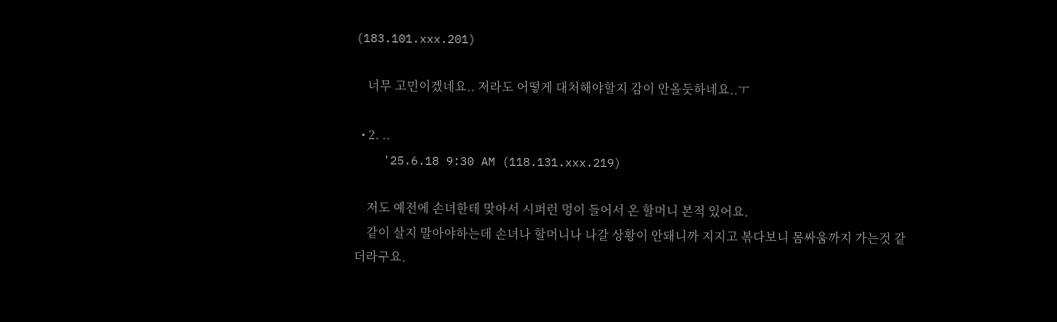(183.101.xxx.201)

    너무 고민이겠네요.. 저라도 어떻게 대처해야할지 감이 안올듯하네요..ㅜ

  • 2. ..
    '25.6.18 9:30 AM (118.131.xxx.219)

    저도 예전에 손녀한테 맞아서 시퍼런 멍이 들어서 온 할머니 본적 있어요.
    같이 살지 말아야하는데 손녀나 할머니나 나갈 상황이 안돼니까 지지고 볶다보니 몸싸움까지 가는것 같더라구요.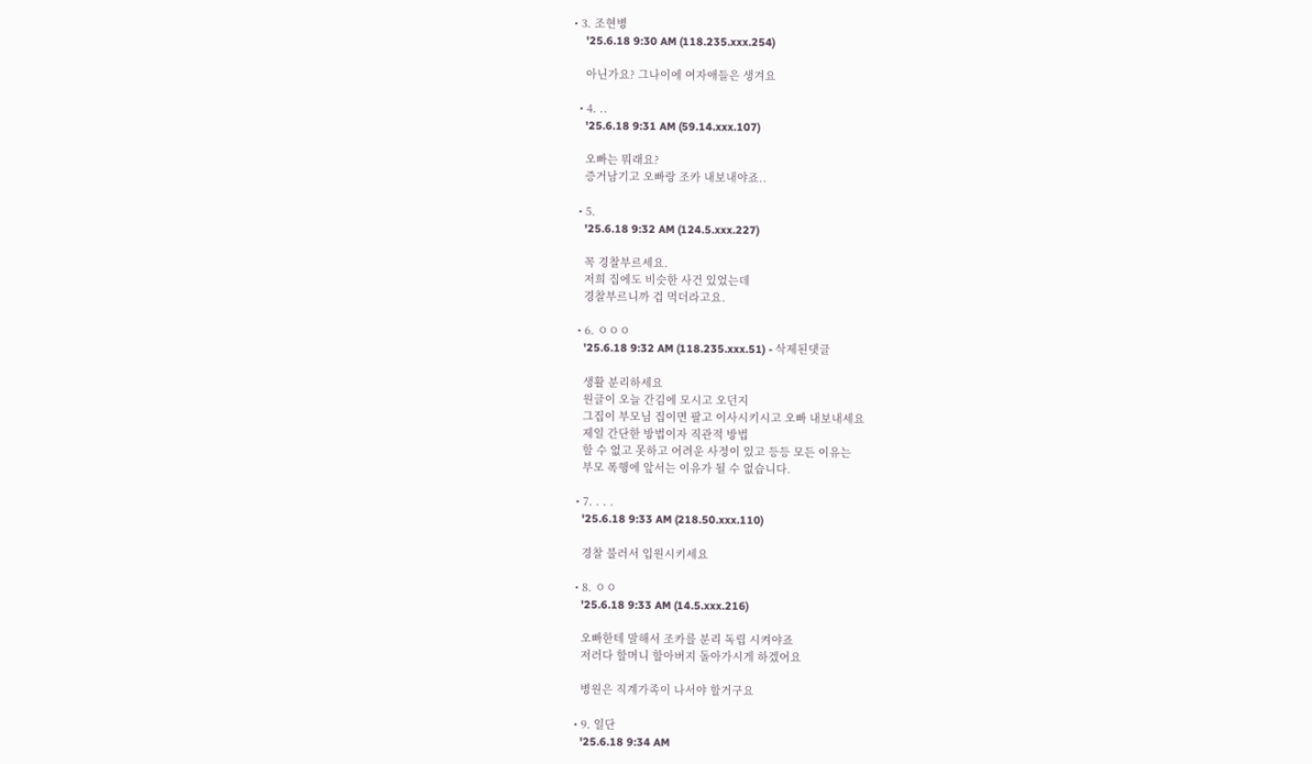• 3. 조현병
    '25.6.18 9:30 AM (118.235.xxx.254)

    아닌가요? 그나이에 여자애들은 생겨요

  • 4. ..
    '25.6.18 9:31 AM (59.14.xxx.107)

    오빠는 뭐래요?
    증거남기고 오빠랑 조카 내보내야죠..

  • 5.
    '25.6.18 9:32 AM (124.5.xxx.227)

    꼭 경찰부르세요.
    저희 집에도 비슷한 사건 있었는데
    경찰부르니까 겁 먹더라고요.

  • 6. ㅇㅇㅇ
    '25.6.18 9:32 AM (118.235.xxx.51) - 삭제된댓글

    생활 분리하세요
    원글이 오늘 간김에 모시고 오던지
    그집이 부모님 집이면 팔고 이사시키시고 오빠 내보내세요
    제일 간단한 방법이자 직관적 방법
    할 수 없고 못하고 어려운 사정이 있고 등등 모든 이유는
    부모 폭행에 앞서는 이유가 될 수 없습니다.

  • 7. . . .
    '25.6.18 9:33 AM (218.50.xxx.110)

    경찰 불러서 입원시키세요

  • 8. ㅇㅇ
    '25.6.18 9:33 AM (14.5.xxx.216)

    오빠한테 말해서 조카를 분리 독립 시켜야죠
    저러다 할머니 할아버지 돌아가시게 하겠어요

    병원은 직계가족이 나서야 할거구요

  • 9. 일단
    '25.6.18 9:34 AM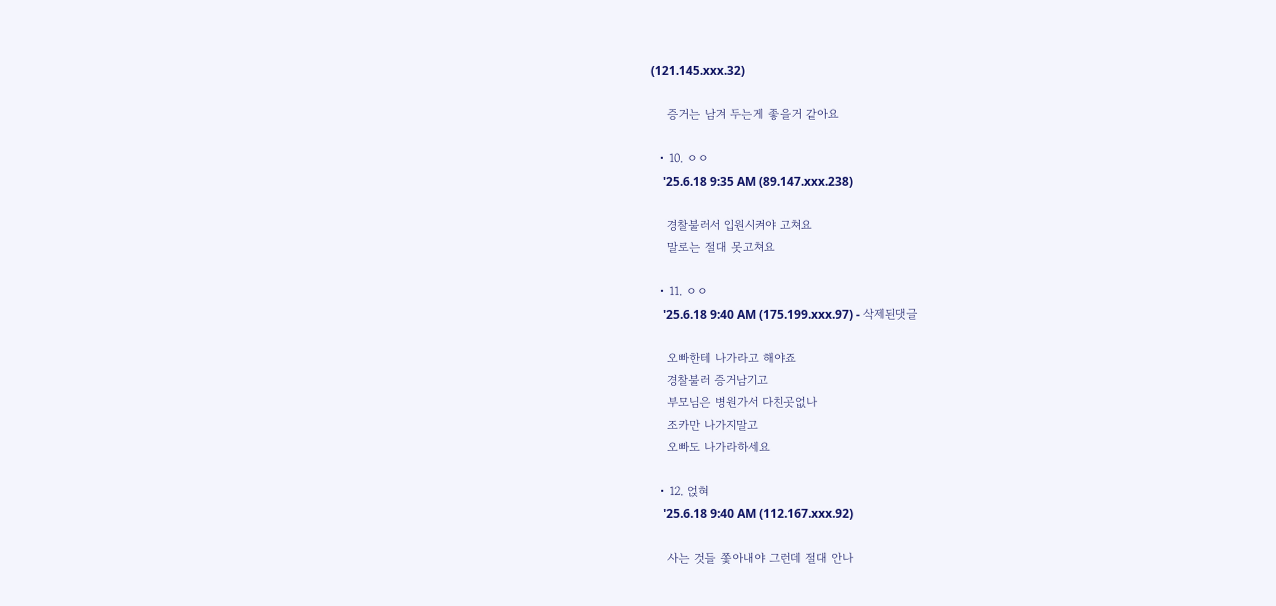(121.145.xxx.32)

    증거는 남겨 두는게 좋을거 같아요

  • 10. ㅇㅇ
    '25.6.18 9:35 AM (89.147.xxx.238)

    경찰불러서 입원시켜야 고쳐요
    말로는 절대 못고쳐요

  • 11. ㅇㅇ
    '25.6.18 9:40 AM (175.199.xxx.97) - 삭제된댓글

    오빠한테 나가라고 해야죠
    경찰불러 증거남기고
    부모님은 병원가서 다친곳없나
    조카만 나가지말고
    오빠도 나가라하세요

  • 12. 얹혀
    '25.6.18 9:40 AM (112.167.xxx.92)

    사는 것들 쫓아내야 그런데 절대 안나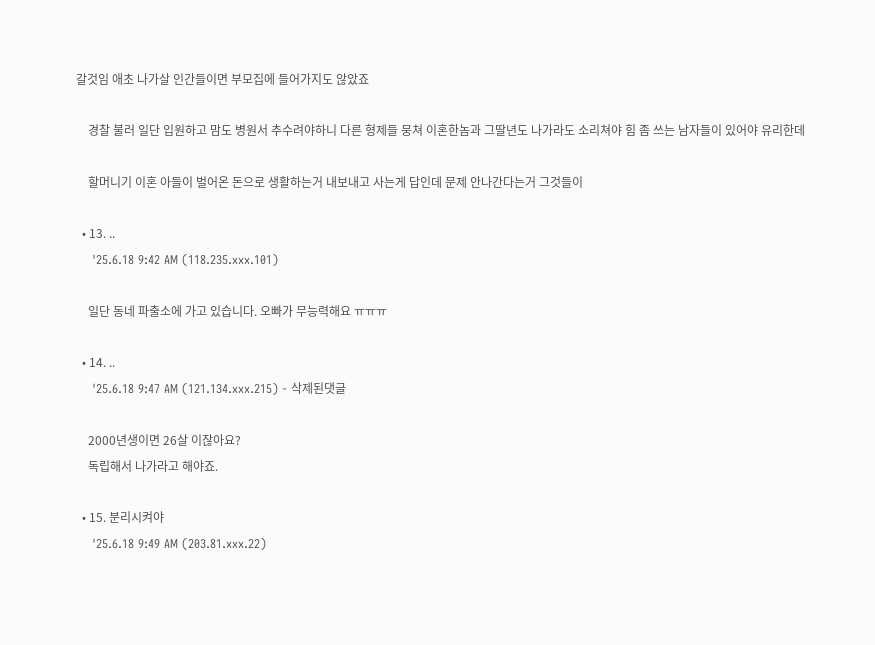갈것임 애초 나가살 인간들이면 부모집에 들어가지도 않았죠

    경찰 불러 일단 입원하고 맘도 병원서 추수려야하니 다른 형제들 뭉쳐 이혼한놈과 그딸년도 나가라도 소리쳐야 힘 좀 쓰는 남자들이 있어야 유리한데

    할머니기 이혼 아들이 벌어온 돈으로 생활하는거 내보내고 사는게 답인데 문제 안나간다는거 그것들이

  • 13. ..
    '25.6.18 9:42 AM (118.235.xxx.101)

    일단 동네 파출소에 가고 있습니다. 오빠가 무능력해요 ㅠㅠㅠ

  • 14. ..
    '25.6.18 9:47 AM (121.134.xxx.215) - 삭제된댓글

    2000년생이면 26살 이잖아요?
    독립해서 나가라고 해야죠.

  • 15. 분리시켜야
    '25.6.18 9:49 AM (203.81.xxx.22)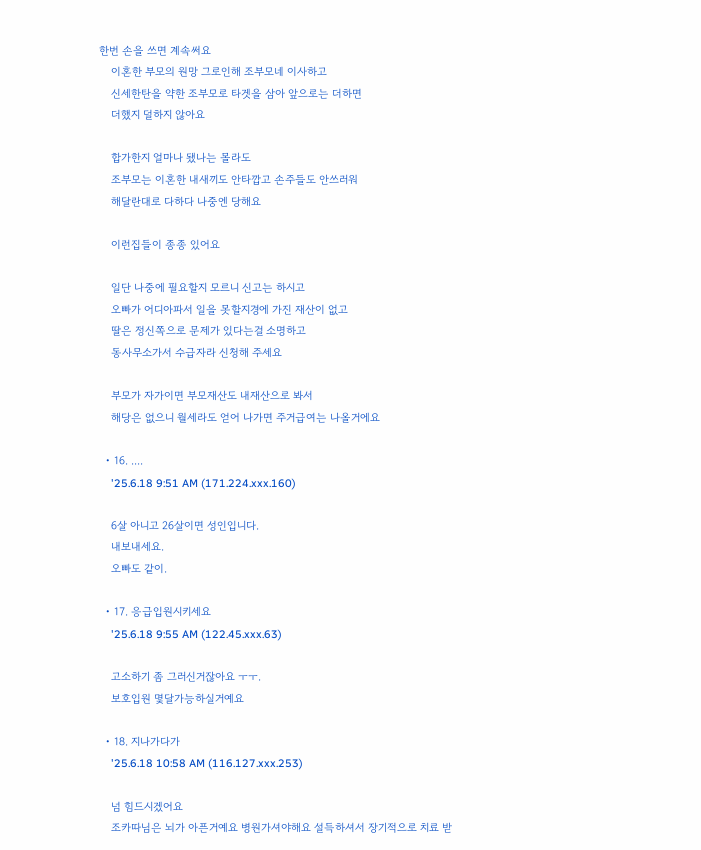한번 손을 쓰면 계속써요
    이혼한 부모의 원망 그로인해 조부모네 이사하고
    신세한탄을 약한 조부모로 타겟을 삼아 앞으로는 더하면
    더했지 덜하지 않아요

    합가한지 얼마나 됐나는 몰라도
    조부모는 이혼한 내새끼도 안타깝고 손주들도 안쓰러워
    해달란대로 다하다 나중엔 당해요

    이런집들이 종종 있어요

    일단 나중에 필요할지 모르니 신고는 하시고
    오빠가 어디아파서 일을 못할지경에 가진 재산이 없고
    딸은 정신쪽으로 문제가 있다는걸 소명하고
    동사무소가서 수급자라 신청해 주세요

    부모가 자가이면 부모재산도 내재산으로 봐서
    해당은 없으니 월세라도 얻어 나가면 주거급여는 나올거에요

  • 16. ....
    '25.6.18 9:51 AM (171.224.xxx.160)

    6살 아니고 26살이면 성인입니다.
    내보내세요.
    오빠도 같이.

  • 17. 응급입원시키세요
    '25.6.18 9:55 AM (122.45.xxx.63)

    고소하기 좀 그러신거잖아요 ㅜㅜ.
    보호입원 몇달가능하실거예요

  • 18. 지나가다가
    '25.6.18 10:58 AM (116.127.xxx.253)

    넘 힘드시겠어요
    조카따님은 뇌가 아픈거예요 병원가셔야해요 설득하셔서 장기적으로 치료 받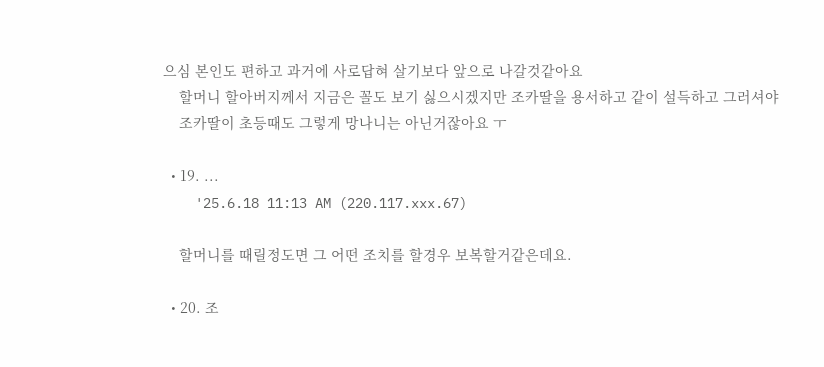으심 본인도 편하고 과거에 사로답혀 살기보다 앞으로 나갈것같아요
    할머니 할아버지께서 지금은 꼴도 보기 싫으시겠지만 조카딸을 용서하고 같이 설득하고 그러셔야
    조카딸이 초등때도 그렇게 망나니는 아닌거잖아요 ㅜ

  • 19. ...
    '25.6.18 11:13 AM (220.117.xxx.67)

    할머니를 때릴정도면 그 어떤 조치를 할경우 보복할거같은데요.

  • 20. 조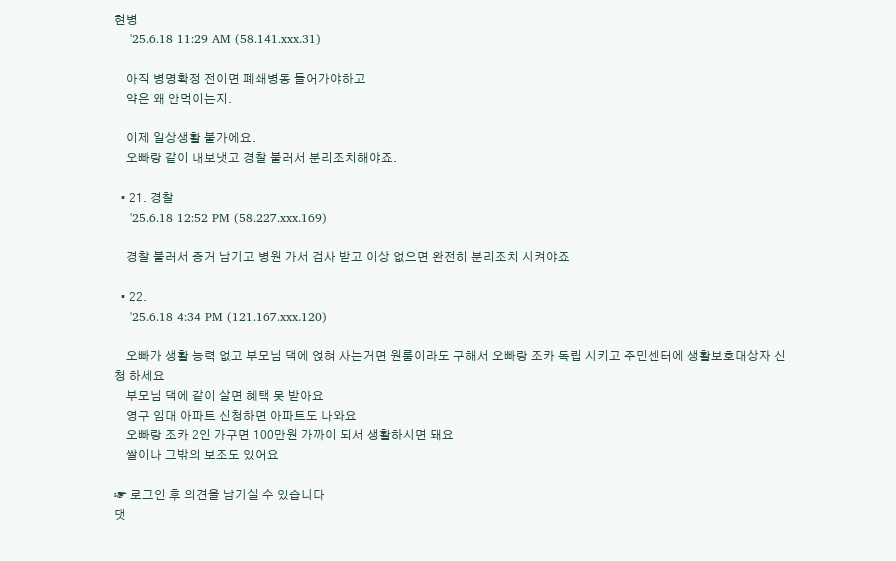현병
    '25.6.18 11:29 AM (58.141.xxx.31)

    아직 병명확정 전이면 폐쇄병동 들어가야하고
    약은 왜 안먹이는지.

    이제 일상생활 불가에요.
    오빠랑 같이 내보냇고 경찰 불러서 분리조치해야죠.

  • 21. 경찰
    '25.6.18 12:52 PM (58.227.xxx.169)

    경찰 불러서 증거 남기고 병원 가서 검사 받고 이상 없으면 완전히 분리조치 시켜야죠

  • 22.
    '25.6.18 4:34 PM (121.167.xxx.120)

    오빠가 생활 능력 없고 부모님 댁에 얹혀 사는거면 원룸이라도 구해서 오빠랑 조카 독립 시키고 주민센터에 생활보호대상자 신청 하세요
    부모님 댁에 같이 살면 혜택 못 받아요
    영구 임대 아파트 신청하면 아파트도 나와요
    오빠랑 조카 2인 가구면 100만원 가까이 되서 생활하시면 돼요
    쌀이나 그밖의 보조도 있어요

☞ 로그인 후 의견을 남기실 수 있습니다
댓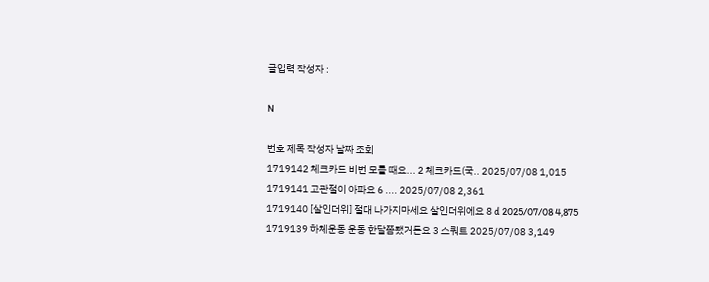글입력 작성자 :

N

번호 제목 작성자 날짜 조회
1719142 체크카드 비번 모를 때요... 2 체크카드(국.. 2025/07/08 1,015
1719141 고관절이 아파요 6 .... 2025/07/08 2,361
1719140 [살인더위] 절대 나가지마세요 살인더위에요 8 d 2025/07/08 4,875
1719139 하체운동 운동 한달쯤됐거든요 3 스쿼트 2025/07/08 3,149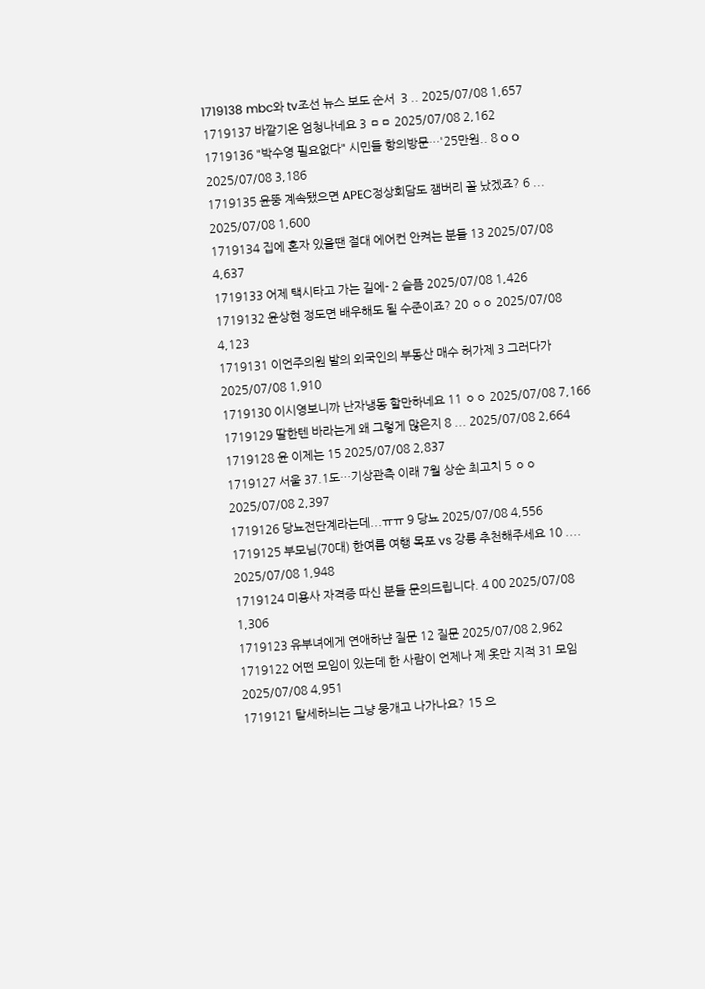1719138 mbc와 tv조선 뉴스 보도 순서  3 .. 2025/07/08 1,657
1719137 바깥기온 엄청나네요 3 ㅁㅁ 2025/07/08 2,162
1719136 "박수영 필요없다" 시민들 항의방문…'25만원.. 8 o o 2025/07/08 3,186
1719135 윤뚱 계속됐으면 APEC정상회담도 잼버리 꼴 났겠죠? 6 ... 2025/07/08 1,600
1719134 집에 혼자 있을땐 절대 에어컨 안켜는 분들 13 2025/07/08 4,637
1719133 어제 택시타고 가는 길에- 2 슬픔 2025/07/08 1,426
1719132 윤상현 정도면 배우해도 될 수준이죠? 20 ㅇㅇ 2025/07/08 4,123
1719131 이언주의원 발의 외국인의 부동산 매수 허가제 3 그러다가 2025/07/08 1,910
1719130 이시영보니까 난자냉동 할만하네요 11 ㅇㅇ 2025/07/08 7,166
1719129 딸한텐 바라는게 왜 그렇게 많은지 8 ... 2025/07/08 2,664
1719128 윤 이제는 15 2025/07/08 2,837
1719127 서울 37.1도…기상관측 이래 7월 상순 최고치 5 ㅇㅇ 2025/07/08 2,397
1719126 당뇨전단계라는데...ㅠㅠ 9 당뇨 2025/07/08 4,556
1719125 부모님(70대) 한여름 여행 목포 vs 강릉 추천해주세요 10 .... 2025/07/08 1,948
1719124 미용사 자격증 따신 분들 문의드립니다. 4 00 2025/07/08 1,306
1719123 유부녀에게 연애하냔 질문 12 질문 2025/07/08 2,962
1719122 어떤 모임이 있는데 한 사람이 언제나 제 옷만 지적 31 모임 2025/07/08 4,951
1719121 탈세하늬는 그냥 뭉개고 나가나요? 15 으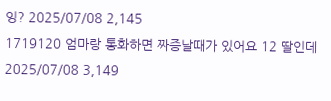잉? 2025/07/08 2,145
1719120 엄마랑 통화하면 짜증날때가 있어요 12 딸인데 2025/07/08 3,149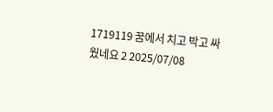1719119 꿈에서 치고 박고 싸웠네요 2 2025/07/08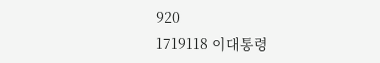920
1719118 이대통령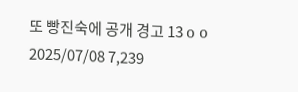또 빵진숙에 공개 경고 13 o o 2025/07/08 7,239